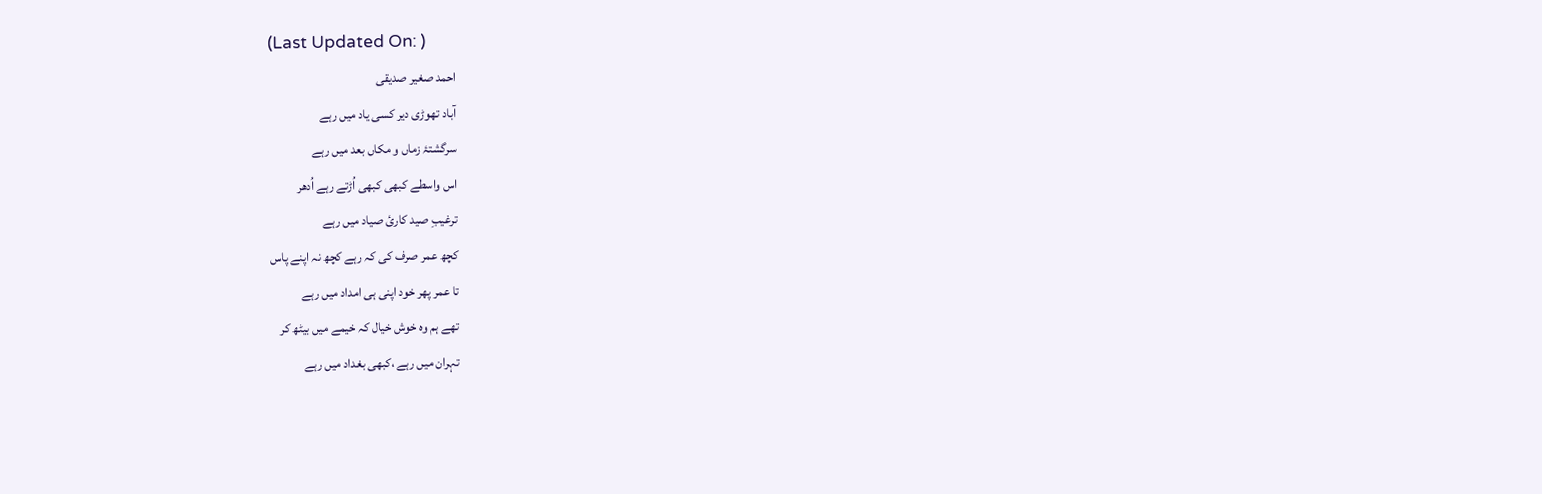(Last Updated On: )
احمد صغیر صدیقی
آباد تھوڑی دیر کسی یاد میں رہے
سرگشتۂ زماں و مکاں بعد میں رہے
اس واسطے کبھی کبھی اُڑتے رہے اُدھر
ترغیبِ صید کاریٔ صیاد میں رہے
کچھ عمر صرف کی کہ رہے کچھ نہ اپنے پاس
تا عمر پھر خود اپنی ہی امداد میں رہے
تھے ہم وہ خوش خیال کہ خیمے میں بیٹھ کر
تہران میں رہے ،کبھی بغداد میں رہے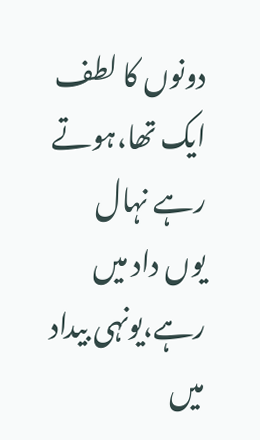دونوں کا لطف ایک تھا،ہوتے رہے نہال
یوں داد میں رہے،یونہی بیداد میں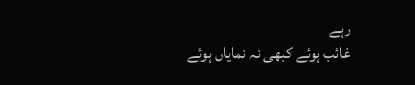رہے
غائب ہوئے کبھی نہ نمایاں ہوئے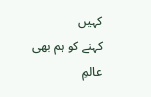کہیں
کہنے کو ہم بھی عالمِ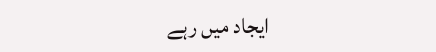ایجاد میں رہے